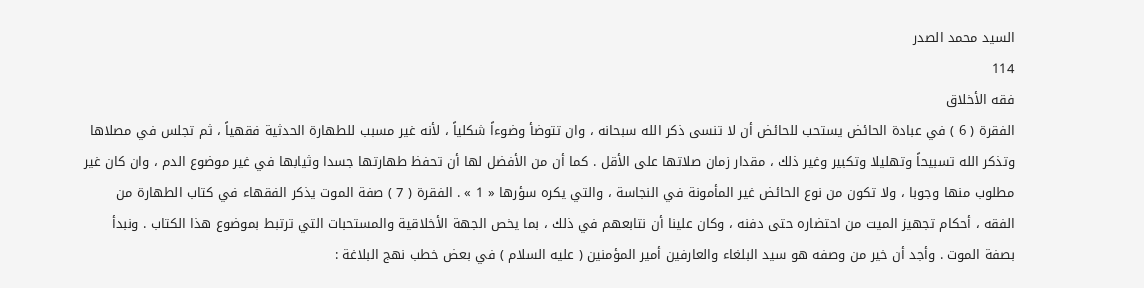السيد محمد الصدر
114
فقه الأخلاق
الفقرة ( 6 ) في عبادة الحائض يستحب للحائض أن لا تنسى ذكر الله سبحانه ، وان تتوضأ وضوءاً شكلياً ، لأنه غير مسبب للطهارة الحدثية فقهياً ، ثم تجلس في مصلاها وتذكر الله تسبيحاً وتهليلا وتكبير وغير ذلك ، مقدار زمان صلاتها على الأقل . كما أن من الأفضل لها أن تحفظ طهارتها جسدا وثيابها في غير موضوع الدم ، وان كان غير مطلوب منها وجوبا ، ولا تكون من نوع الحائض غير المأمونة في النجاسة ، والتي يكره سؤرها « 1 » . الفقرة ( 7 ) صفة الموت يذكر الفقهاء في كتاب الطهارة من الفقه ، أحكام تجهيز الميت من احتضاره حتى دفنه ، وكان علينا أن نتابعهم في ذلك ، بما يخص الجهة الأخلاقية والمستحبات التي ترتبط بموضوع هذا الكتاب . ونبدأ بصفة الموت . وأجد أن خير من وصفه هو سيد البلغاء والعارفين أمير المؤمنين ( عليه السلام ) في بعض خطب نهج البلاغة :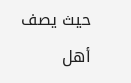حيث يصف أهل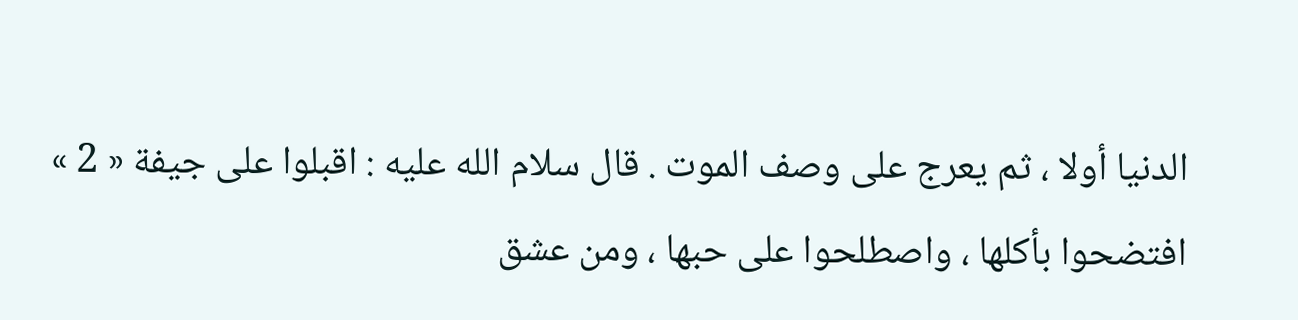الدنيا أولا ، ثم يعرج على وصف الموت . قال سلام الله عليه : اقبلوا على جيفة « 2 » افتضحوا بأكلها ، واصطلحوا على حبها ، ومن عشق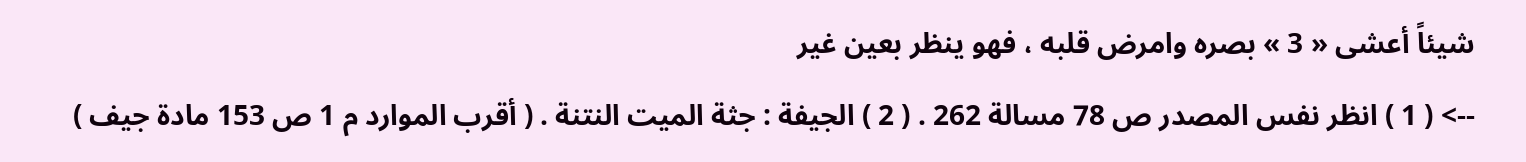شيئاً أعشى « 3 » بصره وامرض قلبه ، فهو ينظر بعين غير
--> ( 1 ) انظر نفس المصدر ص 78 مسالة 262 . ( 2 ) الجيفة : جثة الميت النتنة . ( أقرب الموارد م 1 ص 153 مادة جيف )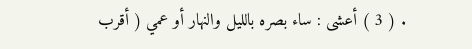. ( 3 ) أعشى : ساء بصره بالليل والنهار أو عمي ( أقرب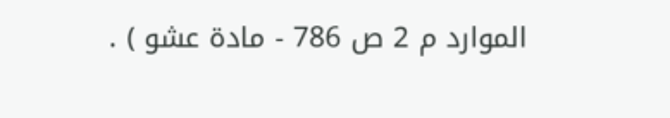الموارد م 2 ص 786 - مادة عشو ) .